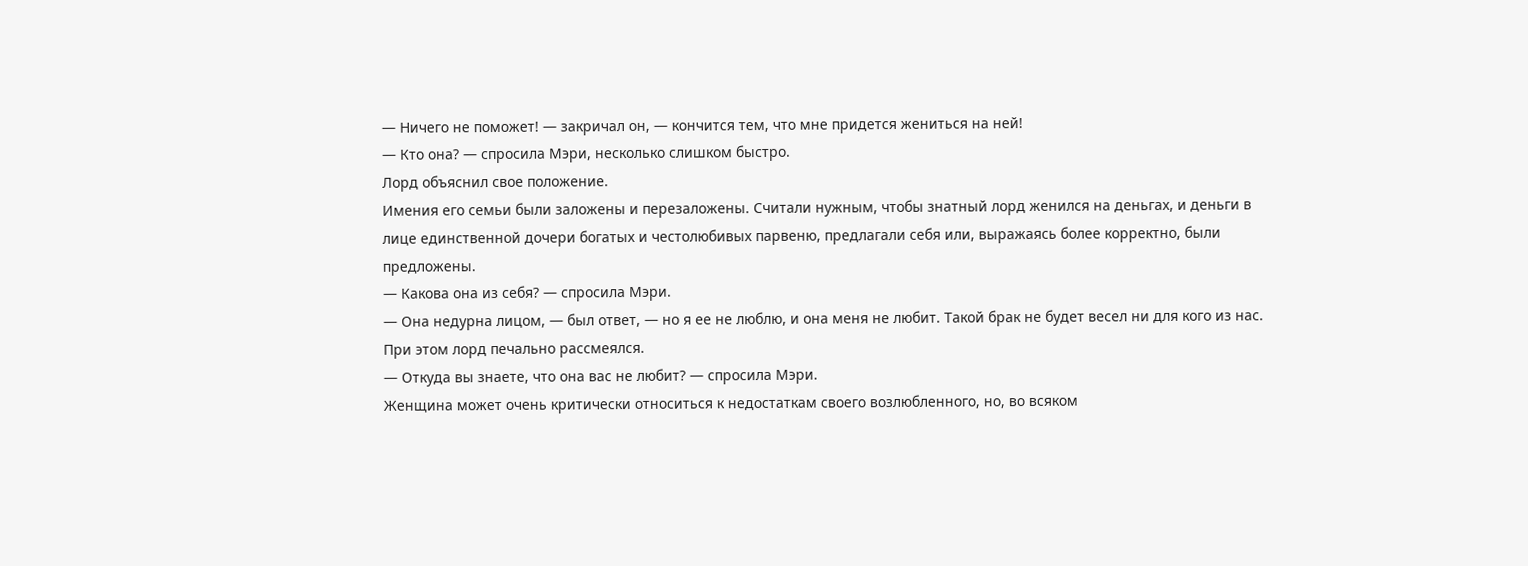— Ничего не поможет! — закричал он, — кончится тем, что мне придется жениться на ней!
— Кто она? — спросила Мэри, несколько слишком быстро.
Лорд объяснил свое положение.
Имения его семьи были заложены и перезаложены. Считали нужным, чтобы знатный лорд женился на деньгах, и деньги в лице единственной дочери богатых и честолюбивых парвеню, предлагали себя или, выражаясь более корректно, были предложены.
— Какова она из себя? — спросила Мэри.
— Она недурна лицом, — был ответ, — но я ее не люблю, и она меня не любит. Такой брак не будет весел ни для кого из нас.
При этом лорд печально рассмеялся.
— Откуда вы знаете, что она вас не любит? — спросила Мэри.
Женщина может очень критически относиться к недостаткам своего возлюбленного, но, во всяком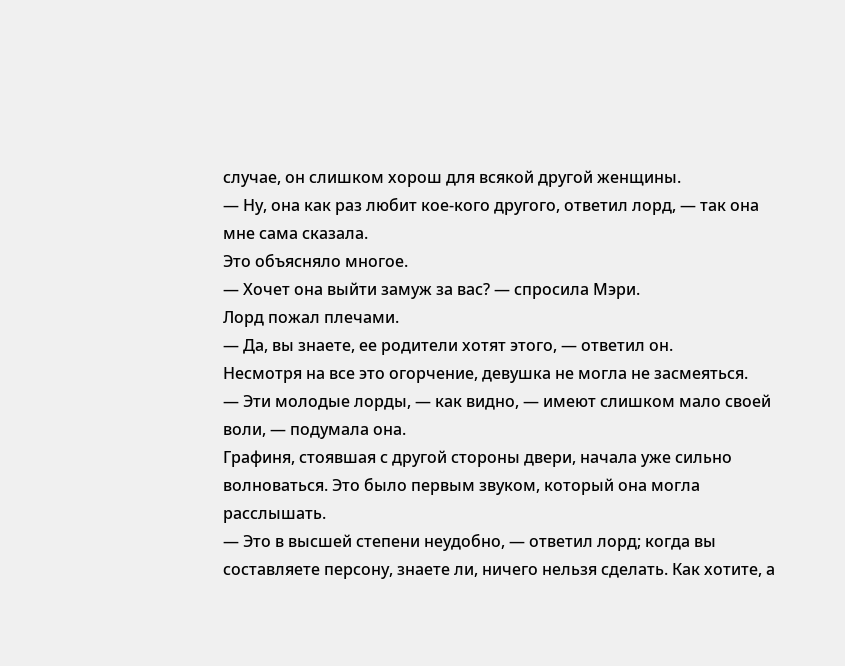случае, он слишком хорош для всякой другой женщины.
— Ну, она как раз любит кое-кого другого, ответил лорд, — так она мне сама сказала.
Это объясняло многое.
— Хочет она выйти замуж за вас? — спросила Мэри.
Лорд пожал плечами.
— Да, вы знаете, ее родители хотят этого, — ответил он.
Несмотря на все это огорчение, девушка не могла не засмеяться.
— Эти молодые лорды, — как видно, — имеют слишком мало своей воли, — подумала она.
Графиня, стоявшая с другой стороны двери, начала уже сильно волноваться. Это было первым звуком, который она могла расслышать.
— Это в высшей степени неудобно, — ответил лорд; когда вы составляете персону, знаете ли, ничего нельзя сделать. Как хотите, а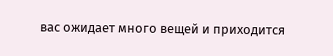вас ожидает много вещей и приходится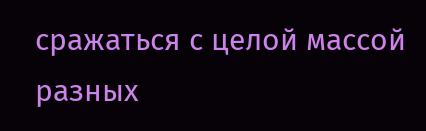сражаться с целой массой разных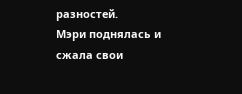разностей.
Мэри поднялась и сжала свои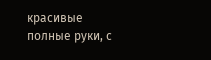красивые полные руки, с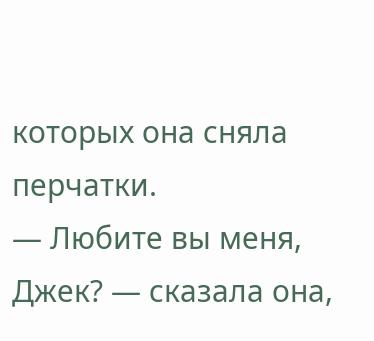которых она сняла перчатки.
— Любите вы меня, Джек? — сказала она,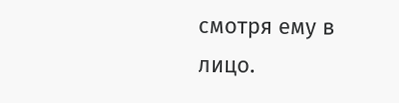смотря ему в лицо.